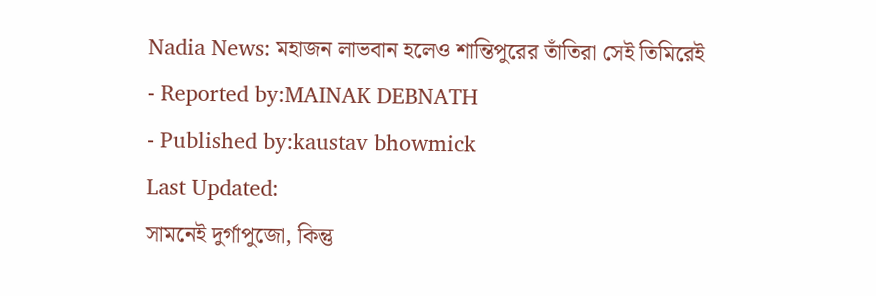Nadia News: মহাজন লাভবান হলেও শান্তিপুরের তাঁতিরা সেই তিমিরেই
- Reported by:MAINAK DEBNATH
- Published by:kaustav bhowmick
Last Updated:
সামনেই দুর্গাপুজো, কিন্তু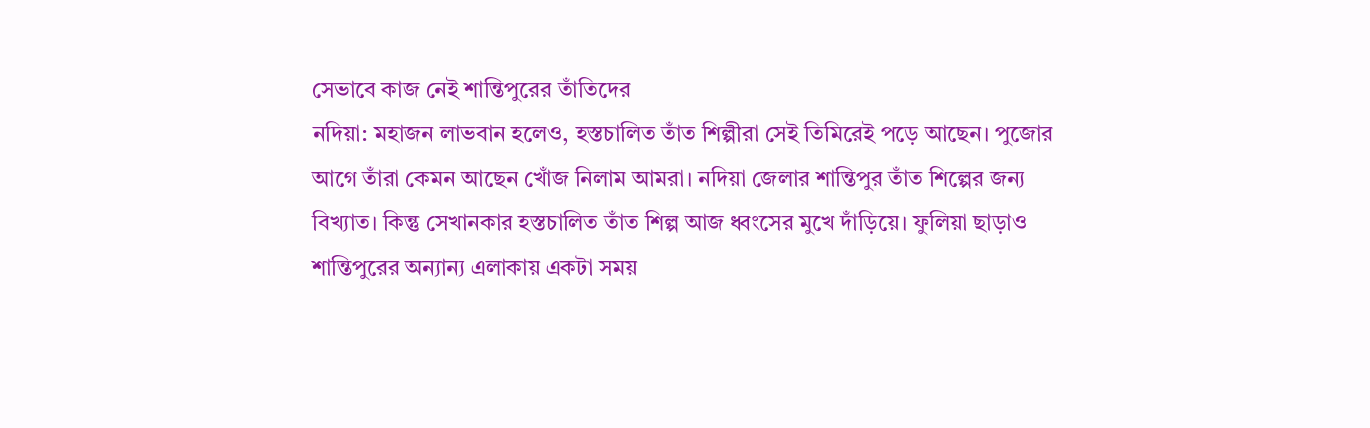সেভাবে কাজ নেই শান্তিপুরের তাঁতিদের
নদিয়া: মহাজন লাভবান হলেও, হস্তচালিত তাঁত শিল্পীরা সেই তিমিরেই পড়ে আছেন। পুজোর আগে তাঁরা কেমন আছেন খোঁজ নিলাম আমরা। নদিয়া জেলার শান্তিপুর তাঁত শিল্পের জন্য বিখ্যাত। কিন্তু সেখানকার হস্তচালিত তাঁত শিল্প আজ ধ্বংসের মুখে দাঁড়িয়ে। ফুলিয়া ছাড়াও শান্তিপুরের অন্যান্য এলাকায় একটা সময়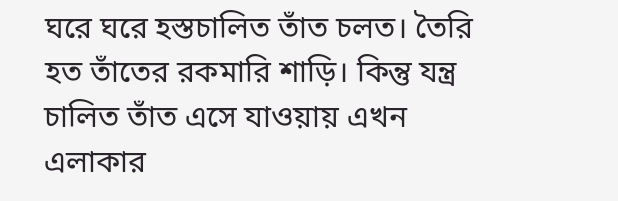ঘরে ঘরে হস্তচালিত তাঁত চলত। তৈরি হত তাঁতের রকমারি শাড়ি। কিন্তু যন্ত্র চালিত তাঁত এসে যাওয়ায় এখন এলাকার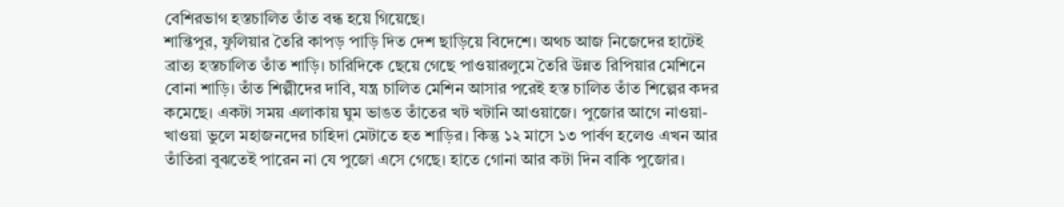বেশিরভাগ হস্তচালিত তাঁত বন্ধ হয়ে গিয়েছে।
শান্তিপুর, ফুলিয়ার তৈরি কাপড় পাড়ি দিত দেশ ছাড়িয়ে বিদেশে। অথচ আজ নিজেদের হাটেই ব্রাত্য হস্তচালিত তাঁত শাড়ি। চারিদিকে ছেয়ে গেছে পাওয়ারলুমে তৈরি উন্নত রিপিয়ার মেশিনে বোনা শাড়ি। তাঁত শিল্পীদের দাবি, যন্ত্র চালিত মেশিন আসার পরেই হস্ত চালিত তাঁত শিল্পের কদর কমেছে। একটা সময় এলাকায় ঘুম ভাঙত তাঁতের খট খটানি আওয়াজে। পুজোর আগে নাওয়া-খাওয়া ভুলে মহাজনদের চাহিদা মেটাতে হত শাড়ির। কিন্তু ১২ মাসে ১৩ পার্বণ হলেও এখন আর তাঁতিরা বুঝতেই পারেন না যে পুজো এসে গেছে। হাতে গোনা আর কটা দিন বাকি পুজোর।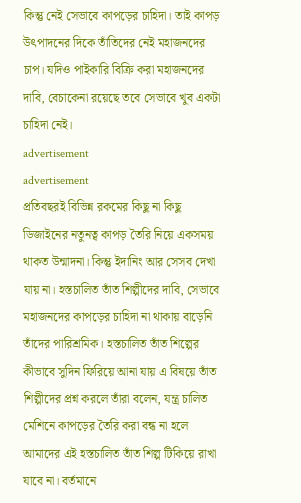কিন্তু নেই সেভাবে কাপড়ের চাহিদা। তাই কাপড় উৎপাদনের দিকে তাঁতিদের নেই মহাজনদের চাপ। যদিও পাইকারি বিক্রি করা মহাজনদের দাবি, বেচাকেনা রয়েছে তবে সেভাবে খুব একটা চাহিদা নেই।
advertisement
advertisement
প্রতিবছরই বিভিন্ন রকমের কিছু না কিছু ডিজাইনের নতুনত্ব কাপড় তৈরি নিয়ে একসময় থাকত উন্মাদনা। কিন্তু ইদানিং আর সেসব দেখা যায় না। হস্তচালিত তাঁত শিল্পীদের দাবি, সেভাবে মহাজনদের কাপড়ের চাহিদা না থাকায় বাড়েনি তাঁদের পারিশ্রমিক। হস্তচালিত তাঁত শিল্পের কীভাবে সুদিন ফিরিয়ে আনা যায় এ বিষয়ে তাঁত শিল্পীদের প্রশ্ন করলে তাঁরা বলেন, যন্ত্র চালিত মেশিনে কাপড়ের তৈরি করা বন্ধ না হলে আমাদের এই হস্তচালিত তাঁত শিল্প টিকিয়ে রাখা যাবে না। বর্তমানে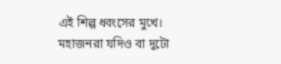এই শিল্প ধ্বংসের মুখে। মহাজনরা যদিও বা দুটো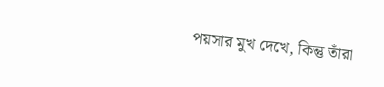পয়সার মুখ দেখে, কিন্তু তাঁরা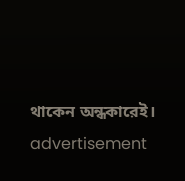থাকেন অন্ধকারেই।
advertisement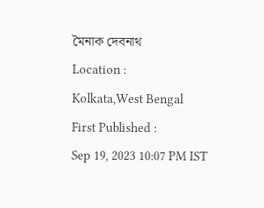মৈনাক দেবনাথ
Location :
Kolkata,West Bengal
First Published :
Sep 19, 2023 10:07 PM IST